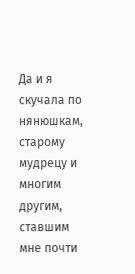Да и я скучала по нянюшкам, старому мудрецу и многим другим, ставшим мне почти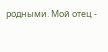родными. Мой отец -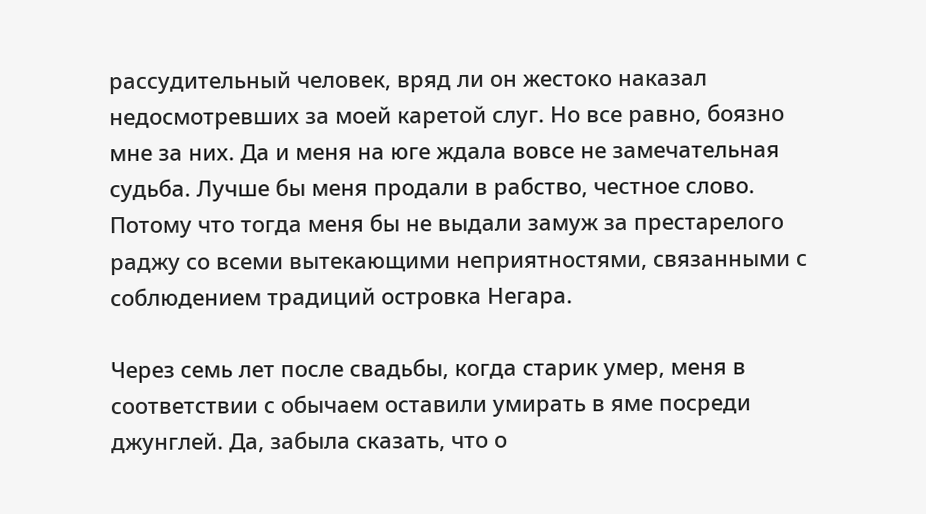рассудительный человек, вряд ли он жестоко наказал недосмотревших за моей каретой слуг. Но все равно, боязно мне за них. Да и меня на юге ждала вовсе не замечательная судьба. Лучше бы меня продали в рабство, честное слово. Потому что тогда меня бы не выдали замуж за престарелого раджу со всеми вытекающими неприятностями, связанными с соблюдением традиций островка Негара.

Через семь лет после свадьбы, когда старик умер, меня в соответствии с обычаем оставили умирать в яме посреди джунглей. Да, забыла сказать, что о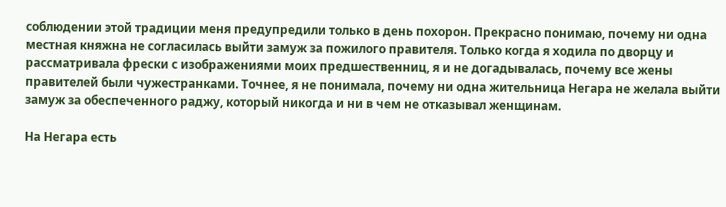соблюдении этой традиции меня предупредили только в день похорон. Прекрасно понимаю, почему ни одна местная княжна не согласилась выйти замуж за пожилого правителя. Только когда я ходила по дворцу и рассматривала фрески с изображениями моих предшественниц, я и не догадывалась, почему все жены правителей были чужестранками. Точнее, я не понимала, почему ни одна жительница Негара не желала выйти замуж за обеспеченного раджу, который никогда и ни в чем не отказывал женщинам.

На Негара есть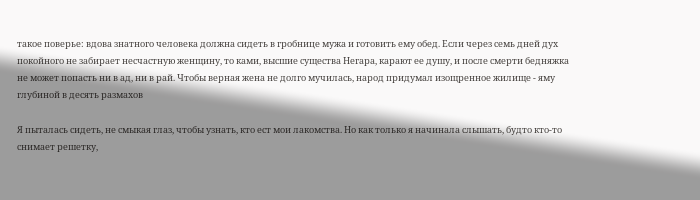такое поверье: вдова знатного человека должна сидеть в гробнице мужа и готовить ему обед. Если через семь дней дух покойного не забирает несчастную женщину, то ками, высшие существа Негара, карают ее душу, и после смерти бедняжка не может попасть ни в ад, ни в рай. Чтобы верная жена не долго мучилась, народ придумал изощренное жилище - яму глубиной в десять размахов

Я пыталась сидеть, не смыкая глаз, чтобы узнать, кто ест мои лакомства. Но как только я начинала слышать, будто кто-то снимает решетку,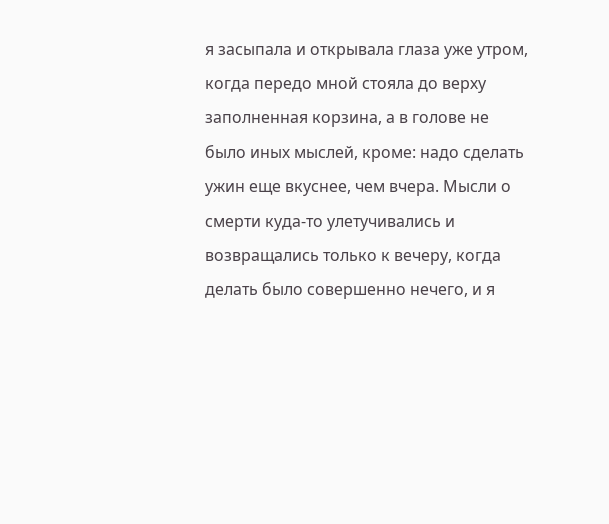я засыпала и открывала глаза уже утром, когда передо мной стояла до верху заполненная корзина, а в голове не было иных мыслей, кроме: надо сделать ужин еще вкуснее, чем вчера. Мысли о смерти куда-то улетучивались и возвращались только к вечеру, когда делать было совершенно нечего, и я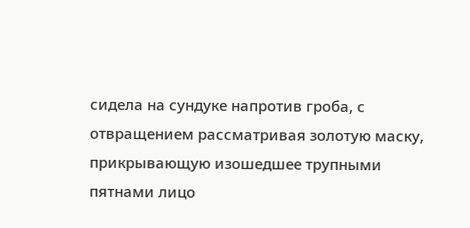сидела на сундуке напротив гроба, с отвращением рассматривая золотую маску, прикрывающую изошедшее трупными пятнами лицо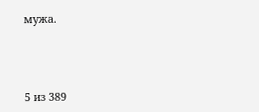мужа.



5 из 389